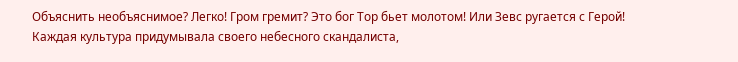Объяснить необъяснимое? Легко! Гром гремит? Это бог Тор бьет молотом! Или Зевс ругается с Герой! Каждая культура придумывала своего небесного скандалиста,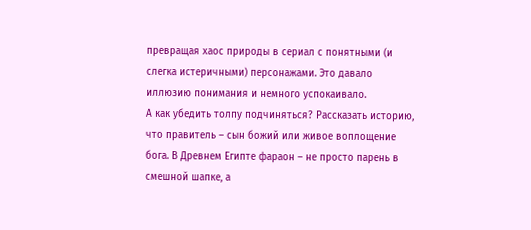превращая хаос природы в сериал с понятными (и слегка истеричными) персонажами. Это давало иллюзию понимания и немного успокаивало.
А как убедить толпу подчиняться? Рассказать историю, что правитель – сын божий или живое воплощение бога. В Древнем Египте фараон – не просто парень в смешной шапке, а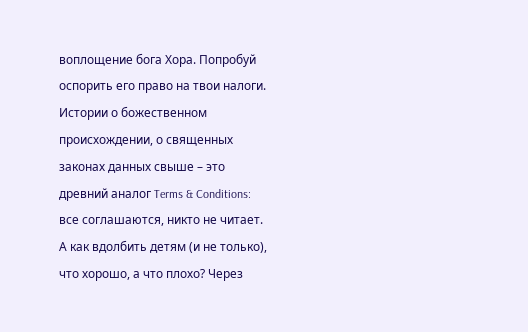воплощение бога Хора. Попробуй оспорить его право на твои налоги. Истории о божественном происхождении, о священных законах данных свыше – это древний аналог Terms & Conditions: все соглашаются, никто не читает.
А как вдолбить детям (и не только), что хорошо, а что плохо? Через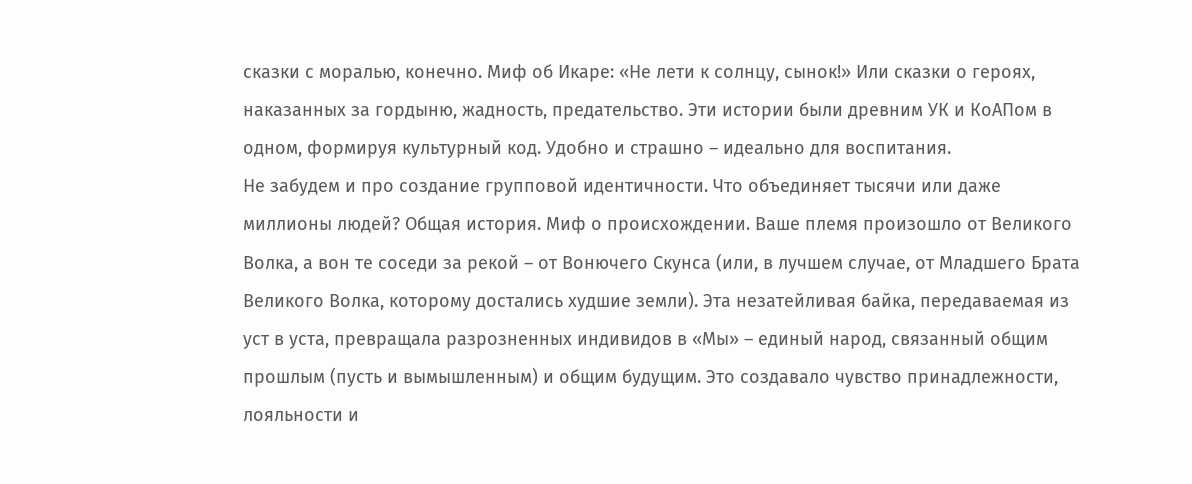сказки с моралью, конечно. Миф об Икаре: «Не лети к солнцу, сынок!» Или сказки о героях, наказанных за гордыню, жадность, предательство. Эти истории были древним УК и КоАПом в одном, формируя культурный код. Удобно и страшно – идеально для воспитания.
Не забудем и про создание групповой идентичности. Что объединяет тысячи или даже миллионы людей? Общая история. Миф о происхождении. Ваше племя произошло от Великого Волка, а вон те соседи за рекой – от Вонючего Скунса (или, в лучшем случае, от Младшего Брата Великого Волка, которому достались худшие земли). Эта незатейливая байка, передаваемая из уст в уста, превращала разрозненных индивидов в «Мы» – единый народ, связанный общим прошлым (пусть и вымышленным) и общим будущим. Это создавало чувство принадлежности, лояльности и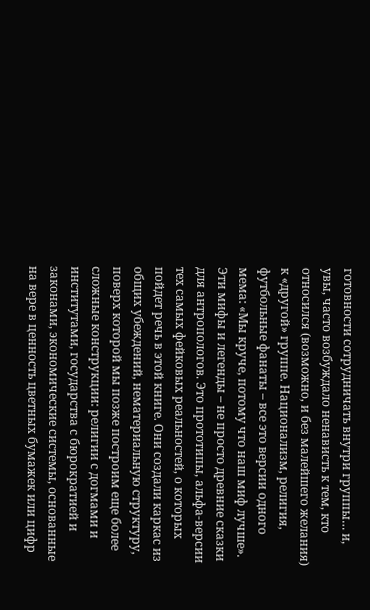готовности сотрудничать внутри группы… и, увы, часто возбуждало ненависть к тем, кто относился (возможно, и без малейшего желания) к «другой» группе. Национализм, религия, футбольные фанаты – все это версии одного мема: «Мы круче, потому что наш миф лучше».
Эти мифы и легенды – не просто древние сказки для антропологов. Это прототипы, альфа-версии тех самых фейковых реальностей, о которых пойдет речь в этой книге. Они создали каркас из общих убеждений, нематериальную структуру, поверх которой мы позже построим еще более сложные конструкции: религии с догмами и институтами, государства с бюрократией и законами, экономические системы, основанные на вере в ценность цветных бумажек или цифр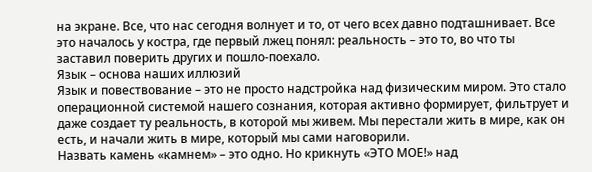на экране. Все, что нас сегодня волнует и то, от чего всех давно подташнивает. Все это началось у костра, где первый лжец понял: реальность – это то, во что ты заставил поверить других и пошло-поехало.
Язык – основа наших иллюзий
Язык и повествование – это не просто надстройка над физическим миром. Это стало операционной системой нашего сознания, которая активно формирует, фильтрует и даже создает ту реальность, в которой мы живем. Мы перестали жить в мире, как он есть, и начали жить в мире, который мы сами наговорили.
Назвать камень «камнем» – это одно. Но крикнуть «ЭТО МОЕ!» над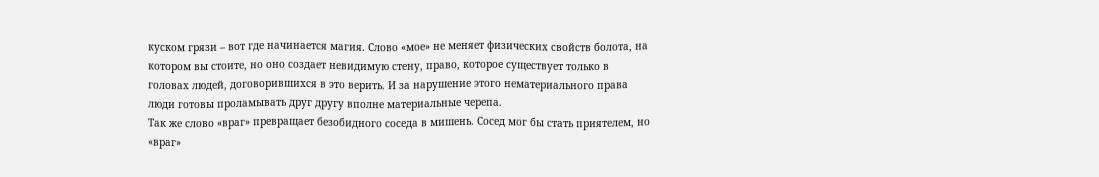куском грязи – вот где начинается магия. Слово «мое» не меняет физических свойств болота, на котором вы стоите, но оно создает невидимую стену, право, которое существует только в головах людей, договорившихся в это верить. И за нарушение этого нематериального права люди готовы проламывать друг другу вполне материальные черепа.
Так же слово «враг» превращает безобидного соседа в мишень. Сосед мог бы стать приятелем, но «враг»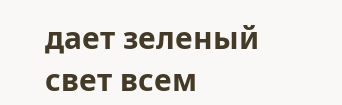дает зеленый свет всем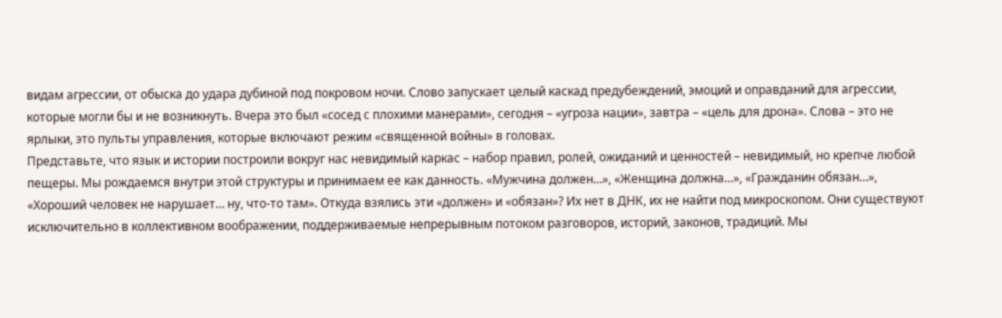видам агрессии, от обыска до удара дубиной под покровом ночи. Слово запускает целый каскад предубеждений, эмоций и оправданий для агрессии, которые могли бы и не возникнуть. Вчера это был «сосед с плохими манерами», сегодня – «угроза нации», завтра – «цель для дрона». Слова – это не ярлыки, это пульты управления, которые включают режим «священной войны» в головах.
Представьте, что язык и истории построили вокруг нас невидимый каркас – набор правил, ролей, ожиданий и ценностей – невидимый, но крепче любой пещеры. Мы рождаемся внутри этой структуры и принимаем ее как данность. «Мужчина должен…», «Женщина должна…», «Гражданин обязан…», «Хороший человек не нарушает… ну, что-то там». Откуда взялись эти «должен» и «обязан»? Их нет в ДНК, их не найти под микроскопом. Они существуют исключительно в коллективном воображении, поддерживаемые непрерывным потоком разговоров, историй, законов, традиций. Мы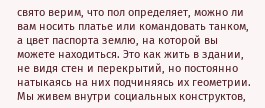свято верим, что пол определяет, можно ли вам носить платье или командовать танком, а цвет паспорта землю, на которой вы можете находиться. Это как жить в здании, не видя стен и перекрытий, но постоянно натыкаясь на них подчиняясь их геометрии. Мы живем внутри социальных конструктов,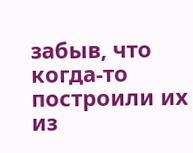забыв, что когда-то построили их из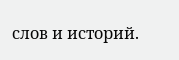слов и историй.